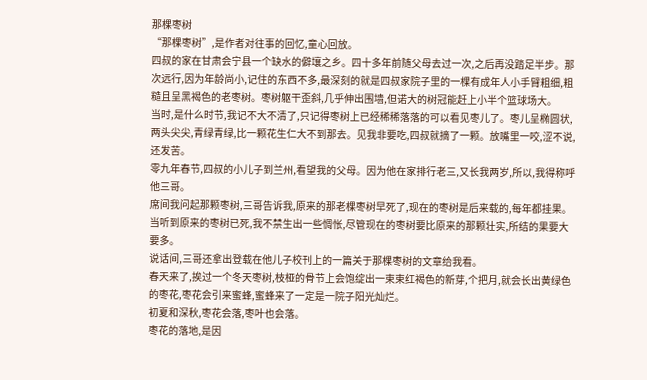那棵枣树
“那棵枣树”,是作者对往事的回忆,童心回放。
四叔的家在甘肃会宁县一个缺水的僻壤之乡。四十多年前随父母去过一次,之后再没踏足半步。那次远行,因为年龄尚小,记住的东西不多,最深刻的就是四叔家院子里的一棵有成年人小手臂粗细,粗糙且呈黑褐色的老枣树。枣树躯干歪斜,几乎伸出围墙,但诺大的树冠能赶上小半个篮球场大。
当时,是什么时节,我记不大不清了,只记得枣树上已经稀稀落落的可以看见枣儿了。枣儿呈椭圆状,两头尖尖,青绿青绿,比一颗花生仁大不到那去。见我非要吃,四叔就摘了一颗。放嘴里一咬,涩不说,还发苦。
零九年春节,四叔的小儿子到兰州,看望我的父母。因为他在家排行老三,又长我两岁,所以,我得称呼他三哥。
席间我问起那颗枣树,三哥告诉我,原来的那老棵枣树早死了,现在的枣树是后来载的,每年都挂果。当听到原来的枣树已死,我不禁生出一些惆怅,尽管现在的枣树要比原来的那颗壮实,所结的果要大要多。
说话间,三哥还拿出登载在他儿子校刊上的一篇关于那棵枣树的文章给我看。
春天来了,挨过一个冬天枣树,枝桠的骨节上会饱绽出一束束红褐色的新芽,个把月,就会长出黄绿色的枣花,枣花会引来蜜蜂,蜜蜂来了一定是一院子阳光灿烂。
初夏和深秋,枣花会落,枣叶也会落。
枣花的落地,是因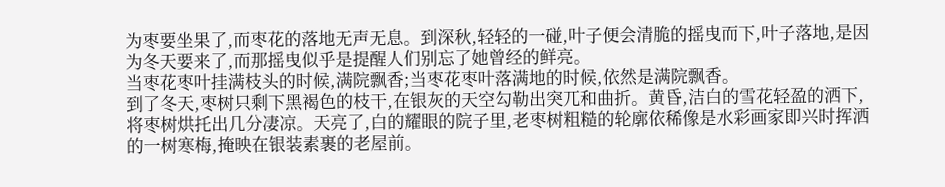为枣要坐果了,而枣花的落地无声无息。到深秋,轻轻的一碰,叶子便会清脆的摇曳而下,叶子落地,是因为冬天要来了,而那摇曳似乎是提醒人们别忘了她曾经的鲜亮。
当枣花枣叶挂满枝头的时候,满院飘香;当枣花枣叶落满地的时候,依然是满院飘香。
到了冬天,枣树只剩下黑褐色的枝干,在银灰的天空勾勒出突兀和曲折。黄昏,洁白的雪花轻盈的洒下,将枣树烘托出几分凄凉。天亮了,白的耀眼的院子里,老枣树粗糙的轮廓依稀像是水彩画家即兴时挥洒的一树寒梅,掩映在银装素裹的老屋前。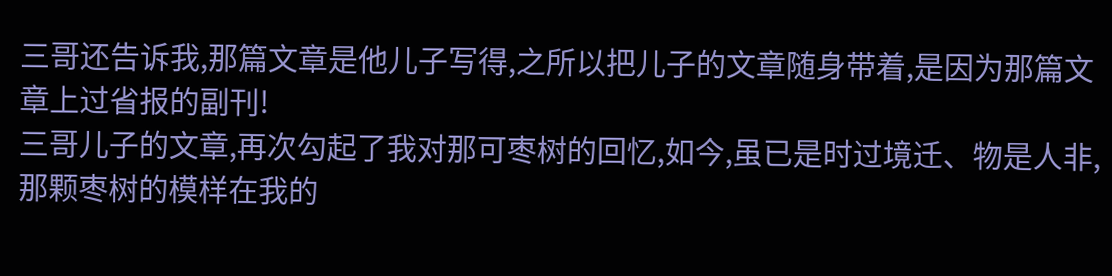三哥还告诉我,那篇文章是他儿子写得,之所以把儿子的文章随身带着,是因为那篇文章上过省报的副刊!
三哥儿子的文章,再次勾起了我对那可枣树的回忆,如今,虽已是时过境迁、物是人非,那颗枣树的模样在我的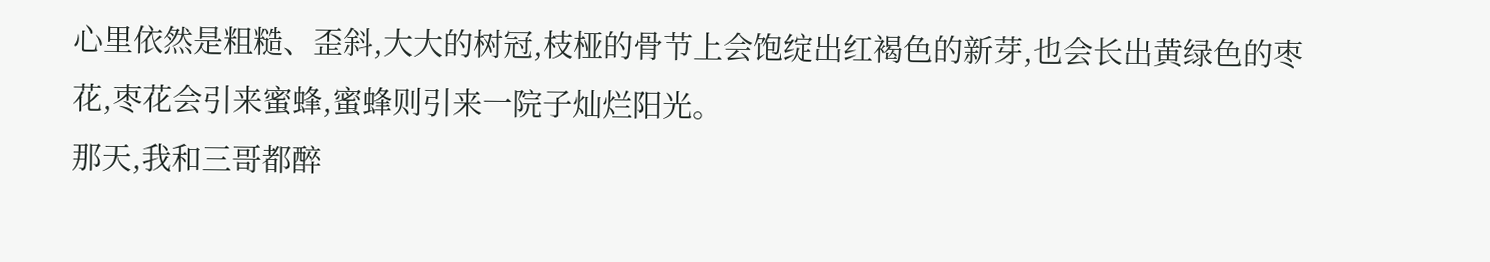心里依然是粗糙、歪斜,大大的树冠,枝桠的骨节上会饱绽出红褐色的新芽,也会长出黄绿色的枣花,枣花会引来蜜蜂,蜜蜂则引来一院子灿烂阳光。
那天,我和三哥都醉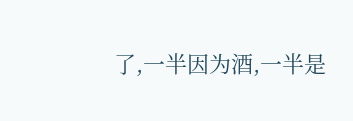了,一半因为酒,一半是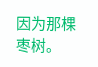因为那棵枣树。